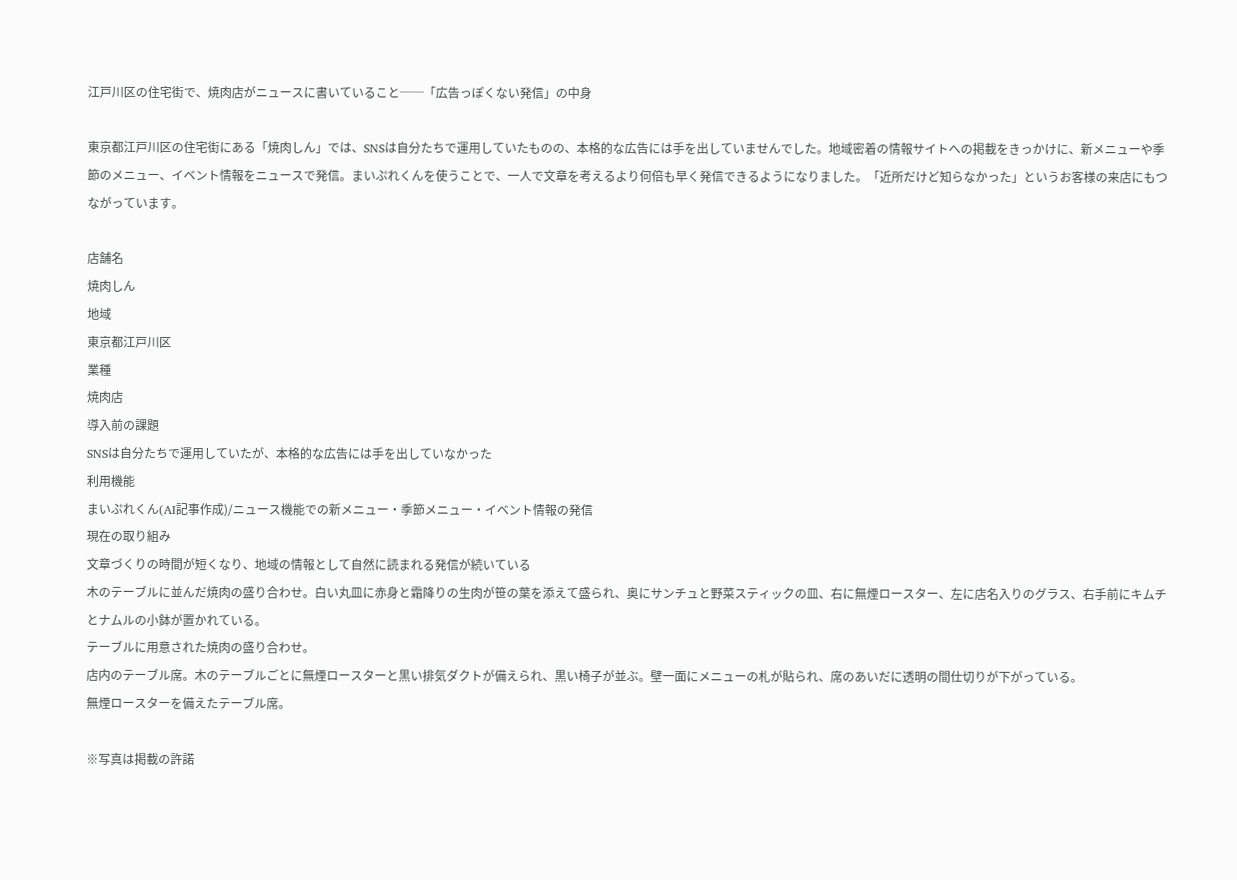江戸川区の住宅街で、焼肉店がニュースに書いていること──「広告っぽくない発信」の中身

東京都江戸川区の住宅街にある「焼肉しん」では、SNSは自分たちで運用していたものの、本格的な広告には手を出していませんでした。地域密着の情報サイトへの掲載をきっかけに、新メニューや季節のメニュー、イベント情報をニュースで発信。まいぷれくんを使うことで、一人で文章を考えるより何倍も早く発信できるようになりました。「近所だけど知らなかった」というお客様の来店にもつながっています。

店舗名
焼肉しん
地域
東京都江戸川区
業種
焼肉店
導入前の課題
SNSは自分たちで運用していたが、本格的な広告には手を出していなかった
利用機能
まいぷれくん(AI記事作成)/ニュース機能での新メニュー・季節メニュー・イベント情報の発信
現在の取り組み
文章づくりの時間が短くなり、地域の情報として自然に読まれる発信が続いている
木のテーブルに並んだ焼肉の盛り合わせ。白い丸皿に赤身と霜降りの生肉が笹の葉を添えて盛られ、奥にサンチュと野菜スティックの皿、右に無煙ロースター、左に店名入りのグラス、右手前にキムチとナムルの小鉢が置かれている。
テーブルに用意された焼肉の盛り合わせ。
店内のテーブル席。木のテーブルごとに無煙ロースターと黒い排気ダクトが備えられ、黒い椅子が並ぶ。壁一面にメニューの札が貼られ、席のあいだに透明の間仕切りが下がっている。
無煙ロースターを備えたテーブル席。

※写真は掲載の許諾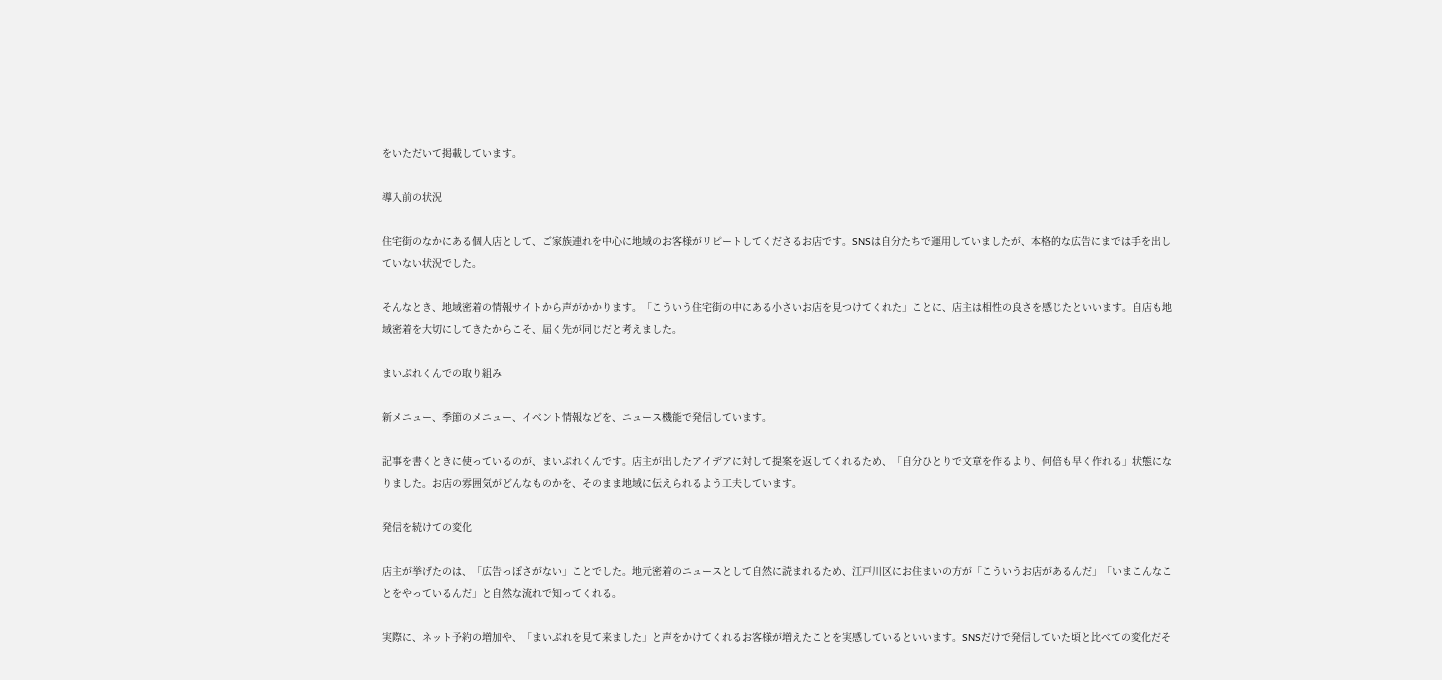をいただいて掲載しています。

導入前の状況

住宅街のなかにある個人店として、ご家族連れを中心に地域のお客様がリピートしてくださるお店です。SNSは自分たちで運用していましたが、本格的な広告にまでは手を出していない状況でした。

そんなとき、地域密着の情報サイトから声がかかります。「こういう住宅街の中にある小さいお店を見つけてくれた」ことに、店主は相性の良さを感じたといいます。自店も地域密着を大切にしてきたからこそ、届く先が同じだと考えました。

まいぷれくんでの取り組み

新メニュー、季節のメニュー、イベント情報などを、ニュース機能で発信しています。

記事を書くときに使っているのが、まいぷれくんです。店主が出したアイデアに対して提案を返してくれるため、「自分ひとりで文章を作るより、何倍も早く作れる」状態になりました。お店の雰囲気がどんなものかを、そのまま地域に伝えられるよう工夫しています。

発信を続けての変化

店主が挙げたのは、「広告っぽさがない」ことでした。地元密着のニュースとして自然に読まれるため、江戸川区にお住まいの方が「こういうお店があるんだ」「いまこんなことをやっているんだ」と自然な流れで知ってくれる。

実際に、ネット予約の増加や、「まいぷれを見て来ました」と声をかけてくれるお客様が増えたことを実感しているといいます。SNSだけで発信していた頃と比べての変化だそ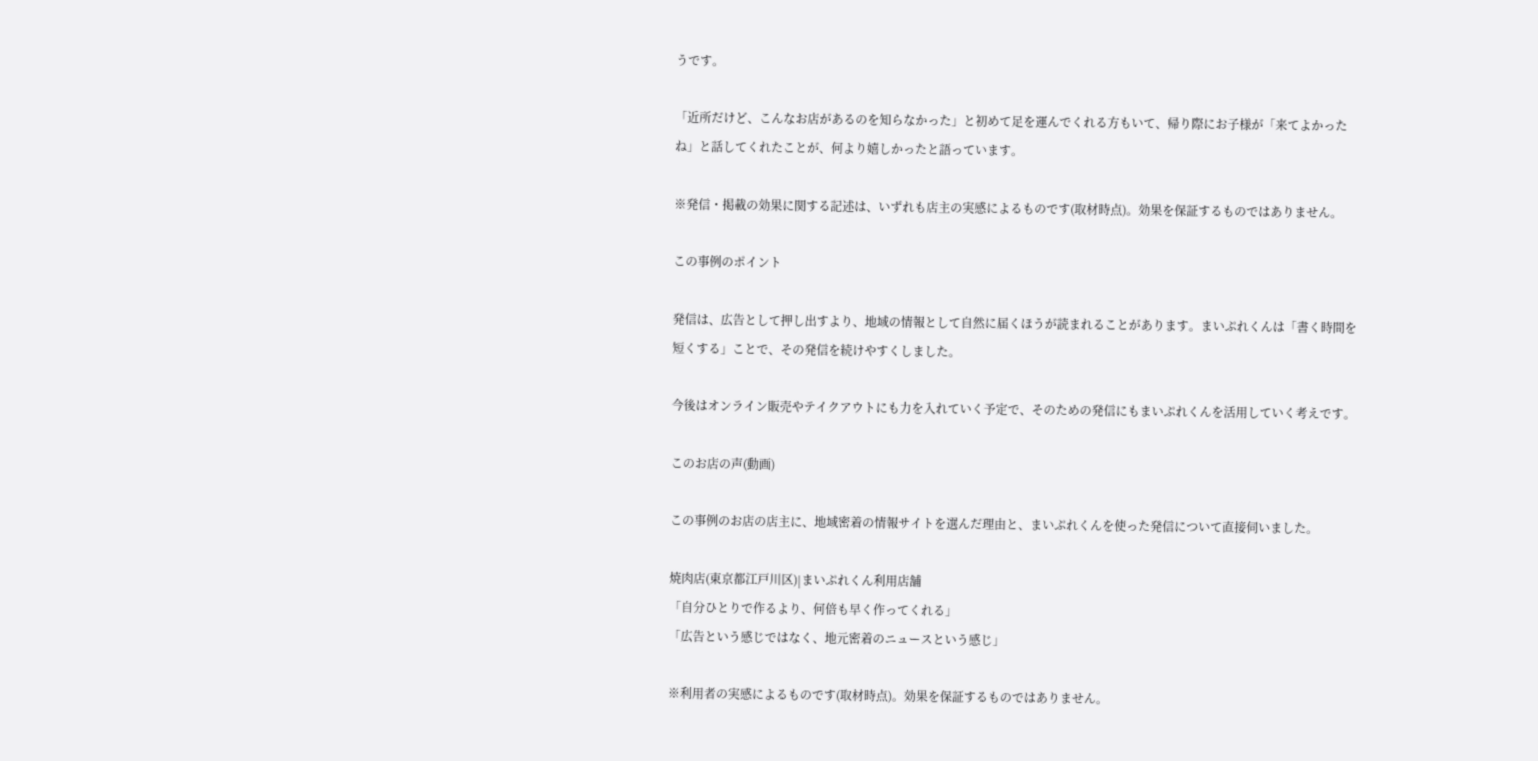うです。

「近所だけど、こんなお店があるのを知らなかった」と初めて足を運んでくれる方もいて、帰り際にお子様が「来てよかったね」と話してくれたことが、何より嬉しかったと語っています。

※発信・掲載の効果に関する記述は、いずれも店主の実感によるものです(取材時点)。効果を保証するものではありません。

この事例のポイント

発信は、広告として押し出すより、地域の情報として自然に届くほうが読まれることがあります。まいぷれくんは「書く時間を短くする」ことで、その発信を続けやすくしました。

今後はオンライン販売やテイクアウトにも力を入れていく予定で、そのための発信にもまいぷれくんを活用していく考えです。

このお店の声(動画)

この事例のお店の店主に、地域密着の情報サイトを選んだ理由と、まいぷれくんを使った発信について直接伺いました。

焼肉店(東京都江戸川区)|まいぷれくん利用店舗
「自分ひとりで作るより、何倍も早く作ってくれる」
「広告という感じではなく、地元密着のニュースという感じ」

※利用者の実感によるものです(取材時点)。効果を保証するものではありません。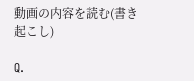動画の内容を読む(書き起こし)

Q.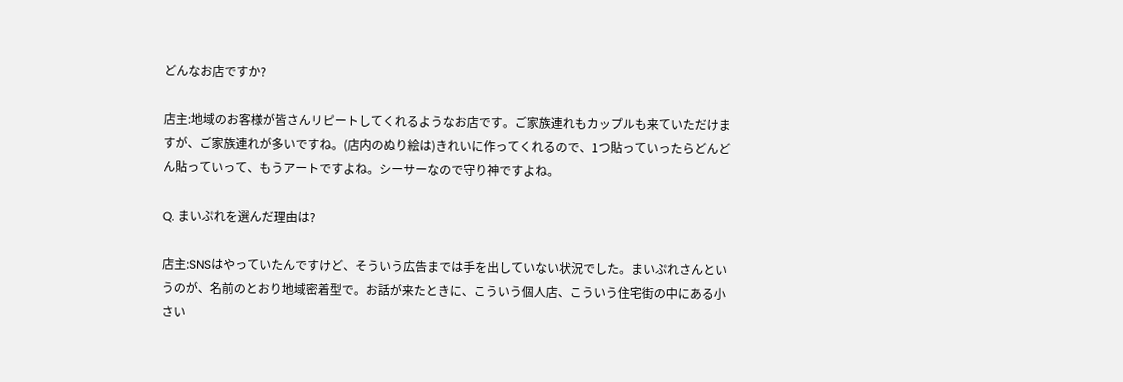どんなお店ですか?

店主:地域のお客様が皆さんリピートしてくれるようなお店です。ご家族連れもカップルも来ていただけますが、ご家族連れが多いですね。(店内のぬり絵は)きれいに作ってくれるので、1つ貼っていったらどんどん貼っていって、もうアートですよね。シーサーなので守り神ですよね。

Q. まいぷれを選んだ理由は?

店主:SNSはやっていたんですけど、そういう広告までは手を出していない状況でした。まいぷれさんというのが、名前のとおり地域密着型で。お話が来たときに、こういう個人店、こういう住宅街の中にある小さい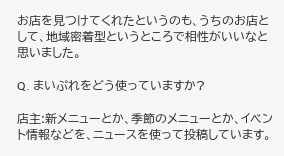お店を見つけてくれたというのも、うちのお店として、地域密着型というところで相性がいいなと思いました。

Q. まいぷれをどう使っていますか?

店主:新メニューとか、季節のメニューとか、イベント情報などを、ニュースを使って投稿しています。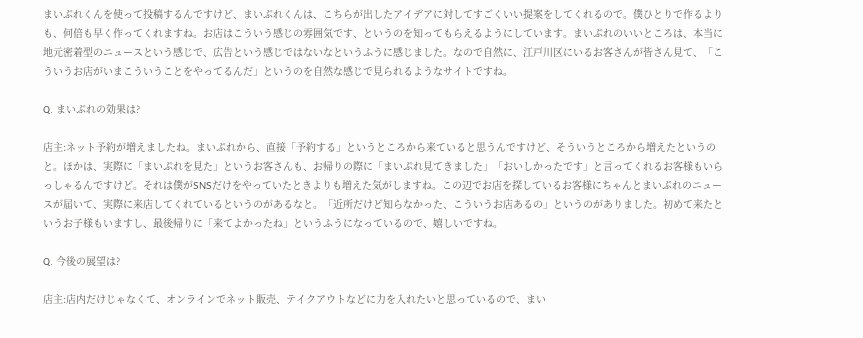まいぷれくんを使って投稿するんですけど、まいぷれくんは、こちらが出したアイデアに対してすごくいい提案をしてくれるので。僕ひとりで作るよりも、何倍も早く作ってくれますね。お店はこういう感じの雰囲気です、というのを知ってもらえるようにしています。まいぷれのいいところは、本当に地元密着型のニュースという感じで、広告という感じではないなというふうに感じました。なので自然に、江戸川区にいるお客さんが皆さん見て、「こういうお店がいまこういうことをやってるんだ」というのを自然な感じで見られるようなサイトですね。

Q. まいぷれの効果は?

店主:ネット予約が増えましたね。まいぷれから、直接「予約する」というところから来ていると思うんですけど、そういうところから増えたというのと。ほかは、実際に「まいぷれを見た」というお客さんも、お帰りの際に「まいぷれ見てきました」「おいしかったです」と言ってくれるお客様もいらっしゃるんですけど。それは僕がSNSだけをやっていたときよりも増えた気がしますね。この辺でお店を探しているお客様にちゃんとまいぷれのニュースが届いて、実際に来店してくれているというのがあるなと。「近所だけど知らなかった、こういうお店あるの」というのがありました。初めて来たというお子様もいますし、最後帰りに「来てよかったね」というふうになっているので、嬉しいですね。

Q. 今後の展望は?

店主:店内だけじゃなくて、オンラインでネット販売、テイクアウトなどに力を入れたいと思っているので、まい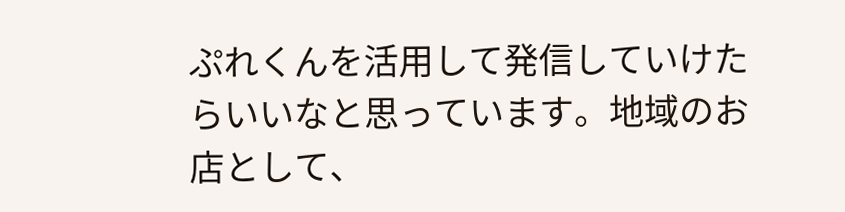ぷれくんを活用して発信していけたらいいなと思っています。地域のお店として、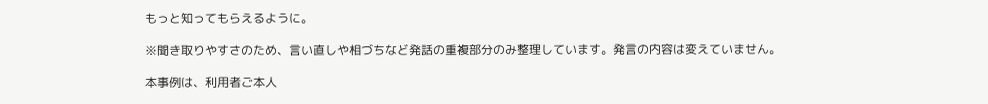もっと知ってもらえるように。

※聞き取りやすさのため、言い直しや相づちなど発話の重複部分のみ整理しています。発言の内容は変えていません。

本事例は、利用者ご本人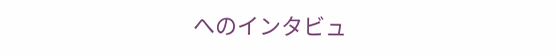へのインタビュ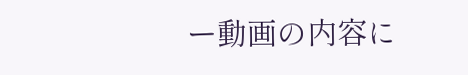ー動画の内容に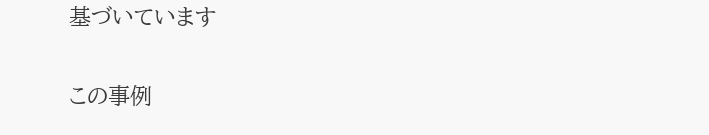基づいています

この事例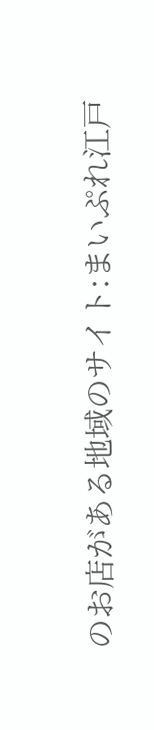のお店がある地域のサイト:まいぷれ江戸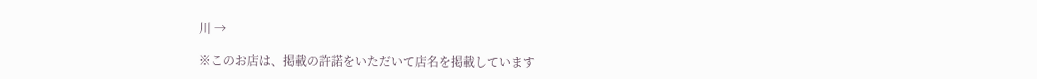川 →

※このお店は、掲載の許諾をいただいて店名を掲載しています